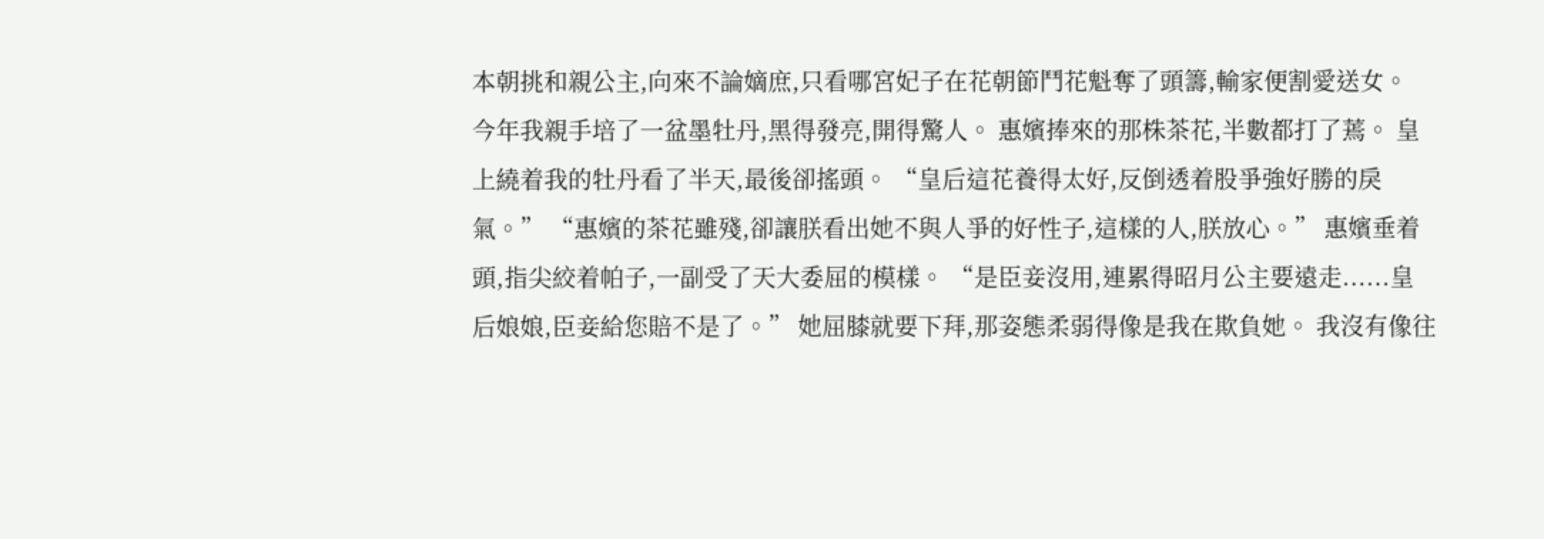本朝挑和親公主,向來不論嫡庶,只看哪宮妃子在花朝節鬥花魁奪了頭籌,輸家便割愛送女。 今年我親手培了一盆墨牡丹,黑得發亮,開得驚人。 惠嬪捧來的那株茶花,半數都打了蔫。 皇上繞着我的牡丹看了半天,最後卻搖頭。 “皇后這花養得太好,反倒透着股爭強好勝的戾氣。” “惠嬪的茶花雖殘,卻讓朕看出她不與人爭的好性子,這樣的人,朕放心。” 惠嬪垂着頭,指尖絞着帕子,一副受了天大委屈的模樣。 “是臣妾沒用,連累得昭月公主要遠走......皇后娘娘,臣妾給您賠不是了。” 她屈膝就要下拜,那姿態柔弱得像是我在欺負她。 我沒有像往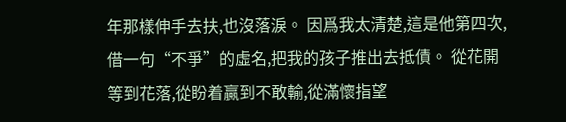年那樣伸手去扶,也沒落淚。 因爲我太清楚,這是他第四次,借一句“不爭”的虛名,把我的孩子推出去抵債。 從花開等到花落,從盼着贏到不敢輸,從滿懷指望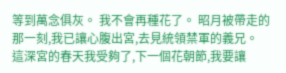等到萬念俱灰。 我不會再種花了。 昭月被帶走的那一刻,我已讓心腹出宮,去見統領禁軍的義兄。 這深宮的春天我受夠了,下一個花朝節,我要讓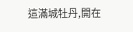這滿城牡丹,開在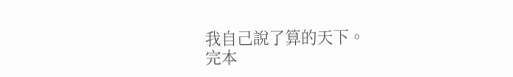我自己說了算的天下。
完本